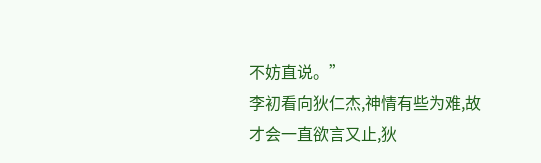不妨直说。”
李初看向狄仁杰,神情有些为难,故才会一直欲言又止,狄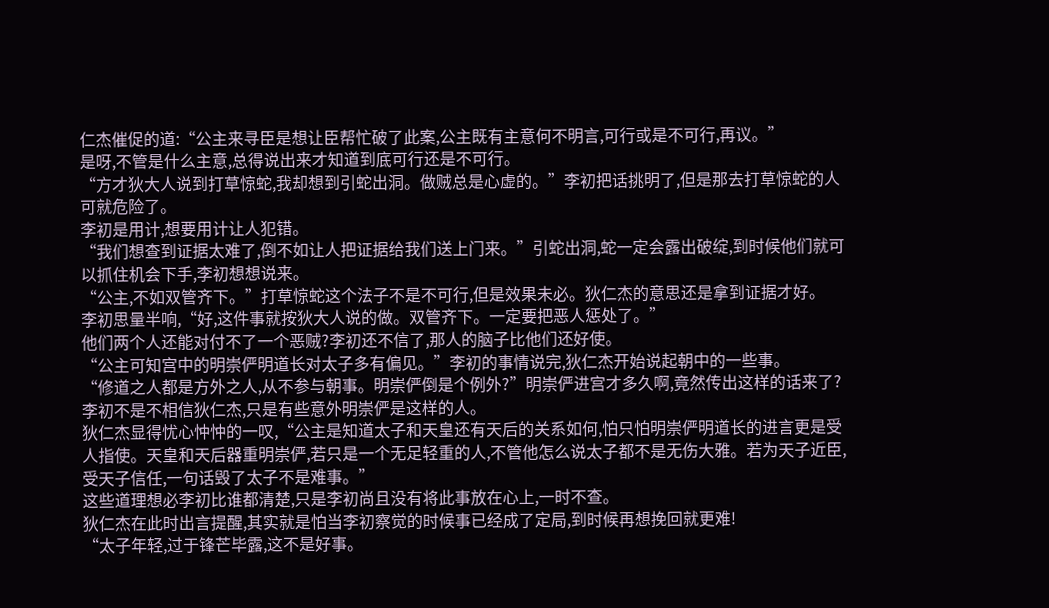仁杰催促的道:“公主来寻臣是想让臣帮忙破了此案,公主既有主意何不明言,可行或是不可行,再议。”
是呀,不管是什么主意,总得说出来才知道到底可行还是不可行。
“方才狄大人说到打草惊蛇,我却想到引蛇出洞。做贼总是心虚的。”李初把话挑明了,但是那去打草惊蛇的人可就危险了。
李初是用计,想要用计让人犯错。
“我们想查到证据太难了,倒不如让人把证据给我们送上门来。”引蛇出洞,蛇一定会露出破绽,到时候他们就可以抓住机会下手,李初想想说来。
“公主,不如双管齐下。”打草惊蛇这个法子不是不可行,但是效果未必。狄仁杰的意思还是拿到证据才好。
李初思量半响,“好,这件事就按狄大人说的做。双管齐下。一定要把恶人惩处了。”
他们两个人还能对付不了一个恶贼?李初还不信了,那人的脑子比他们还好使。
“公主可知宫中的明崇俨明道长对太子多有偏见。”李初的事情说完,狄仁杰开始说起朝中的一些事。
“修道之人都是方外之人,从不参与朝事。明崇俨倒是个例外?”明崇俨进宫才多久啊,竟然传出这样的话来了?李初不是不相信狄仁杰,只是有些意外明崇俨是这样的人。
狄仁杰显得忧心忡忡的一叹,“公主是知道太子和天皇还有天后的关系如何,怕只怕明崇俨明道长的进言更是受人指使。天皇和天后器重明崇俨,若只是一个无足轻重的人,不管他怎么说太子都不是无伤大雅。若为天子近臣,受天子信任,一句话毁了太子不是难事。”
这些道理想必李初比谁都清楚,只是李初尚且没有将此事放在心上,一时不查。
狄仁杰在此时出言提醒,其实就是怕当李初察觉的时候事已经成了定局,到时候再想挽回就更难!
“太子年轻,过于锋芒毕露,这不是好事。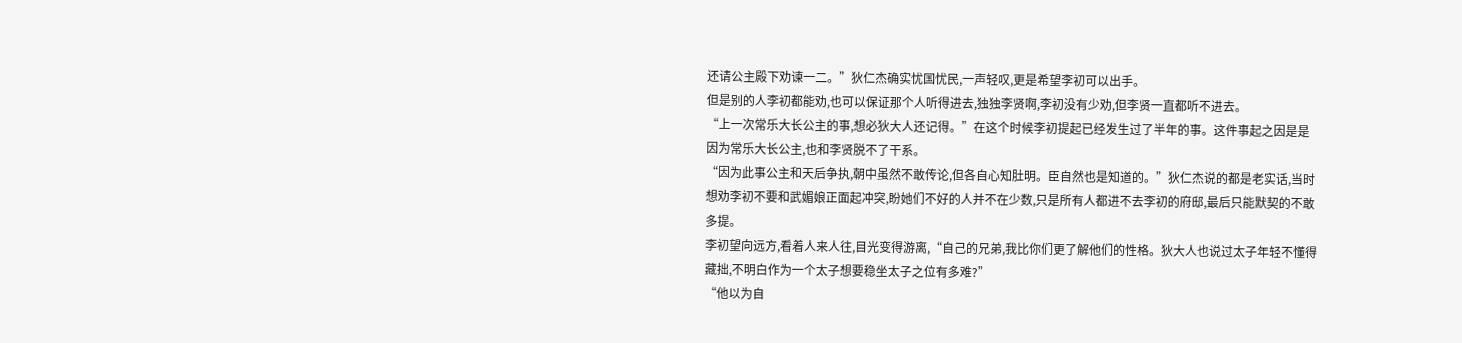还请公主殿下劝谏一二。”狄仁杰确实忧国忧民,一声轻叹,更是希望李初可以出手。
但是别的人李初都能劝,也可以保证那个人听得进去,独独李贤啊,李初没有少劝,但李贤一直都听不进去。
“上一次常乐大长公主的事,想必狄大人还记得。”在这个时候李初提起已经发生过了半年的事。这件事起之因是是因为常乐大长公主,也和李贤脱不了干系。
“因为此事公主和天后争执,朝中虽然不敢传论,但各自心知肚明。臣自然也是知道的。”狄仁杰说的都是老实话,当时想劝李初不要和武媚娘正面起冲突,盼她们不好的人并不在少数,只是所有人都进不去李初的府邸,最后只能默契的不敢多提。
李初望向远方,看着人来人往,目光变得游离,“自己的兄弟,我比你们更了解他们的性格。狄大人也说过太子年轻不懂得藏拙,不明白作为一个太子想要稳坐太子之位有多难?”
“他以为自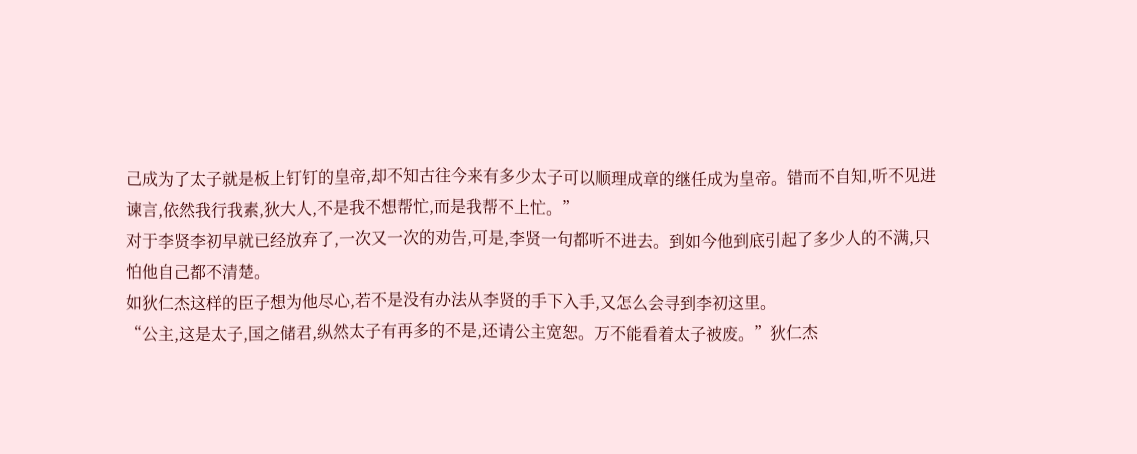己成为了太子就是板上钉钉的皇帝,却不知古往今来有多少太子可以顺理成章的继任成为皇帝。错而不自知,听不见进谏言,依然我行我素,狄大人,不是我不想帮忙,而是我帮不上忙。”
对于李贤李初早就已经放弃了,一次又一次的劝告,可是,李贤一句都听不进去。到如今他到底引起了多少人的不满,只怕他自己都不清楚。
如狄仁杰这样的臣子想为他尽心,若不是没有办法从李贤的手下入手,又怎么会寻到李初这里。
“公主,这是太子,国之储君,纵然太子有再多的不是,还请公主宽恕。万不能看着太子被废。”狄仁杰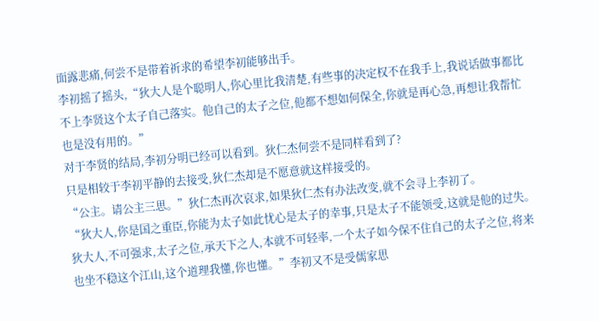面露悲痛,何尝不是带着祈求的希望李初能够出手。
李初摇了摇头,“狄大人是个聪明人,你心里比我清楚,有些事的决定权不在我手上,我说话做事都比不上李贤这个太子自己落实。他自己的太子之位,他都不想如何保全,你就是再心急,再想让我帮忙也是没有用的。”
对于李贤的结局,李初分明已经可以看到。狄仁杰何尝不是同样看到了?
只是相较于李初平静的去接受,狄仁杰却是不愿意就这样接受的。
“公主。请公主三思。”狄仁杰再次哀求,如果狄仁杰有办法改变,就不会寻上李初了。
“狄大人,你是国之重臣,你能为太子如此忧心是太子的幸事,只是太子不能领受,这就是他的过失。狄大人,不可强求,太子之位,承天下之人,本就不可轻率,一个太子如今保不住自己的太子之位,将来也坐不稳这个江山,这个道理我懂,你也懂。”李初又不是受儒家思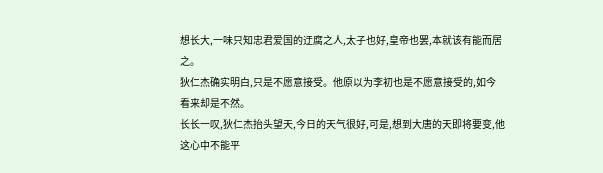想长大,一味只知忠君爱国的迂腐之人,太子也好,皇帝也罢,本就该有能而居之。
狄仁杰确实明白,只是不愿意接受。他原以为李初也是不愿意接受的,如今看来却是不然。
长长一叹,狄仁杰抬头望天,今日的天气很好,可是,想到大唐的天即将要变,他这心中不能平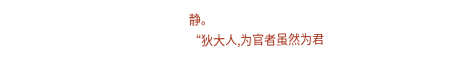静。
“狄大人,为官者虽然为君